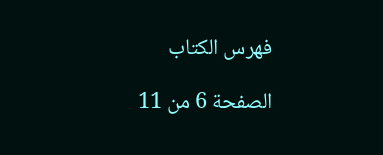فهرس الكتاب

الصفحة 6 من 11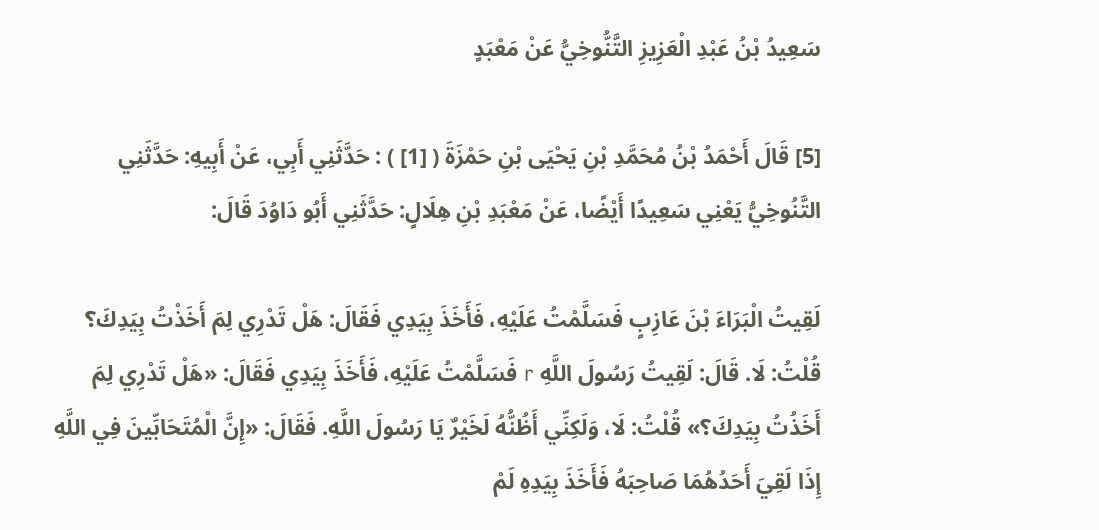سَعِيدُ بْنُ عَبْدِ الْعَزِيزِ التَّنُّوخِيُّ عَنْ مَعْبَدٍ

[5] قَالَ أَحْمَدُ بْنُ مُحَمَّدِ بْنِ يَحْيَى بْنِ حَمْزَةَ ( [1] ) : حَدَّثَنِي أَبِي، عَنْ أَبِيهِ: حَدَّثَنِي التَّنُوخِيُّ يَعْنِي سَعِيدًا أَيْضًا، عَنْ مَعْبَدِ بْنِ هِلَالٍ: حَدَّثَنِي أَبُو دَاوُدَ قَالَ:

لَقِيتُ الْبَرَاءَ بْنَ عَازِبٍ فَسَلَّمْتُ عَلَيْهِ، فَأَخَذَ بِيَدِي فَقَالَ: هَلْ تَدْرِي لِمَ أَخَذْتُ بِيَدِكَ؟ قُلْتُ: لَا. قَالَ: لَقِيتُ رَسُولَ اللَّهِ r فَسَلَّمْتُ عَلَيْهِ، فَأَخَذَ بِيَدِي فَقَالَ: «هَلْ تَدْرِي لِمَ أَخَذُتُ بِيَدِكَ؟» قُلْتُ: لَا، وَلَكِنِّي أَظُنُّهُ لَخَيْرٌ يَا رَسُولَ اللَّهِ. فَقَالَ: «إِنَّ الْمُتَحَابِّينَ فِي اللَّهِ إِذَا لَقِيَ أَحَدُهُمَا صَاحِبَهُ فَأَخَذَ بِيَدِهِ لَمْ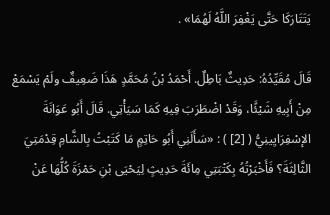يَتَتَارَكَا حَتَّى يَغْفِرَ اللَّهُ لَهُمَا» .

قَالَ مُقَيِّدُهُ: حَدِيثٌ بَاطِلٌ. أَحْمَدُ بْنُ مُحَمَّدٍ هَذَا ضَعِيفٌ ولَمْ يَسْمَعْ مِنْ أَبِيهِ شَيْئًَا، وَقَدْ اضْطَرَبَ فِيهِ كَمَا سَيَأْتِي. قَالَ أَبُو عَوَانَةَ الإسْفِرَايِينِيُّ ( [2] ) : «سَأَلَنِي أَبُو حَاتِمٍ مَا كَتَبْتُ بِالشَّامِ قِدْمَتِيَ الثَّالِثَةَ؟ فَأَخْبَرْتُهُ بِكَتْبَتِي مِائَةَ حَدِيثٍ لِيَحْيَى بْنِ حَمْزَةَ كُلُّهَا عَنْ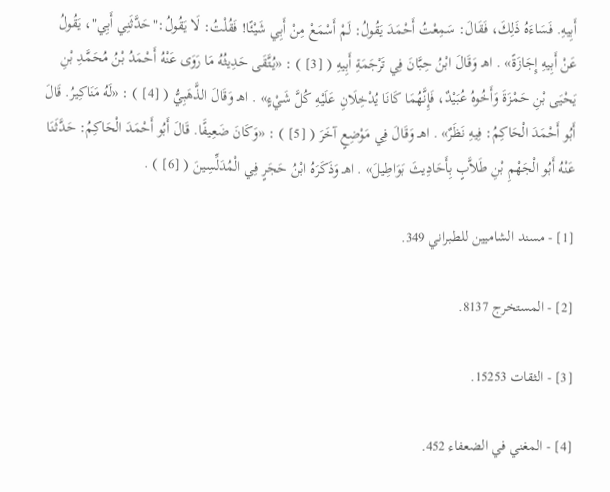أَبِيهِ. فَسَاءَهُ ذَلِكَ، فَقَالَ: سَمِعْتُ أَحْمَدَ يَقُولُ: لَمْ أَسْمَعْ مِنْ أَبِي شَيْئًا! فَقُلْتُ: لَا يَقُولُ:"حَدَّثَنِي أَبِي"، يَقُولُ عَنْ أَبِيهِ إِجَازَةً» . اهـ وَقَالَ ابْنُ حِبَّانَ فِي تَرْجَمَةِ أَبِيهِ ( [3] ) : «يُتَّقَى حَدِيثُهُ مَا رَوَى عَنْهُ أَحْمَدُ بْنُ مُحَمَّدِ بْنِ يَحْيَى بْنِ حَمْزَةَ وَأَخُوهُ عُبَيْدٌ، فَإِنَّهُمَا كَانَا يُدْخِلَانِ عَلَيْهِ كُلَّ شَيْءٍ» . اهـ وَقَالَ الذَّهَبِيُّ ( [4] ) : «لَهُ مَنَاكِيرُ. قَالَ أَبُو أَحْمَدَ الْحَاكِمُ: فِيهِ نَظَرٌ» . اهـ وَقَالَ فِي مَوْضِعٍ آخَرَ ( [5] ) : «وَكَانَ ضَعِيفًَا. قَالَ أَبُو أَحْمَدَ الْحَاكِمُ: حَدَّثَنَا عَنْهُ أَبُو الْجَهْمِ بْنِ طَلاَّبٍ بِأَحَادِيثَ بَوَاطِيلَ» . اهـ وَذَكَرَهُ ابْنُ حَجَرٍ فِي الْمُدَلِّسِينَ ( [6] ) .

[1] - مسند الشاميين للطبراني 349.

[2] - المستخرج 8137.

[3] - الثقات 15253.

[4] - المغني في الضعفاء 452.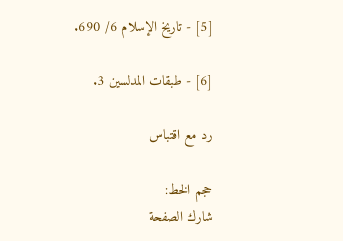[5] - تاريخ الإسلام 6/ 690.

[6] - طبقات المدلسين 3.

رد مع اقتباس

حجم الخط:
شارك الصفحة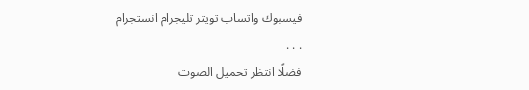فيسبوك واتساب تويتر تليجرام انستجرام
. . .
فضلًا انتظر تحميل الصوت